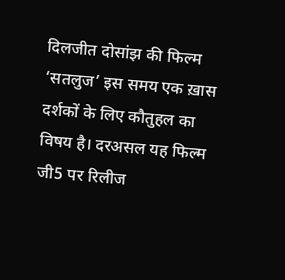दिलजीत दोसांझ की फिल्म ‘सतलुज’ इस समय एक ख़ास दर्शकों के लिए कौतुहल का विषय है। दरअसल यह फिल्म जी5 पर रिलीज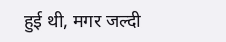हुई थी, मगर जल्दी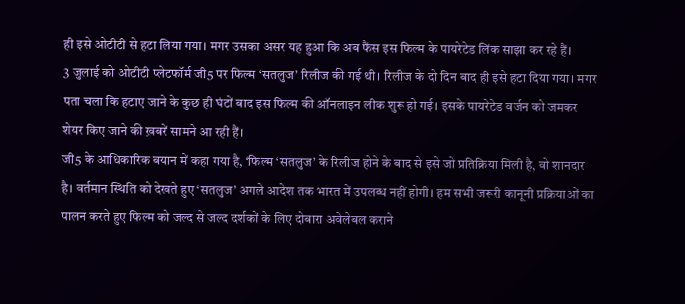ही इसे ओटीटी से हटा लिया गया। मगर उसका असर यह हुआ कि अब फैंस इस फिल्म के पायरेटेड लिंक साझा कर रहे हैं।
3 जुलाई को ओटीटी प्लेटफॉर्म जी5 पर फिल्म ‘सतलुज’ रिलीज की गई थी। रिलीज के दो दिन बाद ही इसे हटा दिया गया। मगर पता चला कि हटाए जाने के कुछ ही घंटों बाद इस फिल्म की ऑनलाइन लीक शुरू हो गई। इसके पायरेटेड वर्जन को जमकर शेयर किए जाने की ख़बरें सामने आ रही हैं।
जी5 के आधिकारिक बयान में कहा गया है, ‘फिल्म ‘सतलुज’ के रिलीज होने के बाद से इसे जो प्रतिक्रिया मिली है, वो शानदार है। वर्तमान स्थिति को देखते हुए ‘सतलुज’ अगले आदेश तक भारत में उपलब्ध नहीं होगी। हम सभी जरूरी कानूनी प्रक्रियाओं का पालन करते हुए फिल्म को जल्द से जल्द दर्शकों के लिए दोबारा अवेलेबल कराने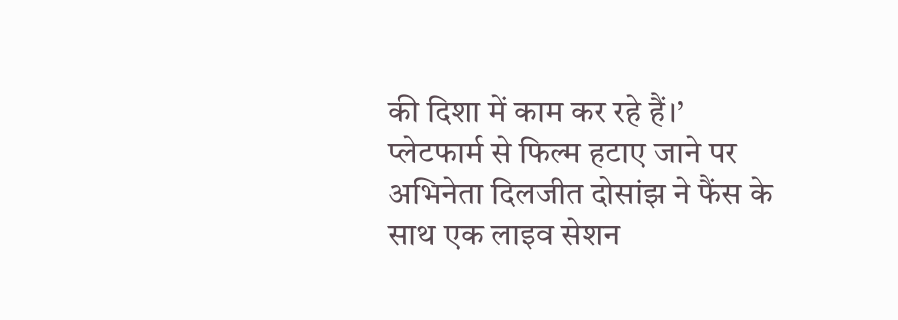की दिशा में काम कर रहे हैं।’
प्लेटफार्म से फिल्म हटाए जाने पर अभिनेता दिलजीत दोसांझ ने फैंस के साथ एक लाइव सेशन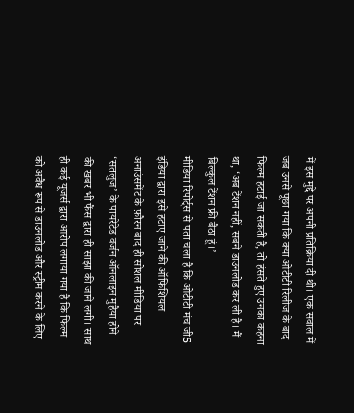में इस मुद्दे पर अपनी प्रतिक्रिया दी थी। एक सवाल में जब उनसे पूछा गया कि क्या ओटीटी रिलीज के बाद फिल्म हटाई जा सकती है, तो हंसते हुए उनका कहना था, ‘अब टेंशन नहीं, सबने डाउनलोड कर ली है। मैं बिल्कुल टेंशन फ्री बैठा हूं।’
मीडिया रिपोर्ट्स से पता चला है कि ओटीटी मंच जी5 इंडिया द्वारा इसे हटाए जाने की ऑफिशियल अनाउंसमेंट के फ़ौरन बाद ही सोशल मीडिया पर ‘सतलुज’ के पायरेटेड वर्जन ऑनलाइन मुहैया होने की खबर भी फैंस द्वारा ही साझा की जाने लगी। साथ ही कई यूजर्स द्वारा आरोप लगाया गया है कि फिल्म को अवैध रूप से डाउनलोड और स्ट्रीम करने के लिए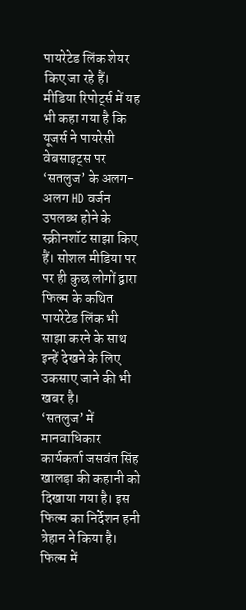पायरेटेड लिंक शेयर किए जा रहे हैं।
मीडिया रिपोर्ट्स में यह भी कहा गया है कि यूजर्स ने पायरेसी वेबसाइट्स पर ‘सतलुज’ के अलग-अलग HD वर्जन उपलब्ध होने के स्क्रीनशॉट साझा किए हैं। सोशल मीडिया पर पर ही कुछ लोगों द्वारा फिल्म के कथित पायरेटेड लिंक भी साझा करने के साथ इन्हें देखने के लिए उकसाए जाने की भी खबर है।
‘सतलुज’ में मानवाधिकार कार्यकर्ता जसवंत सिंह खालड़ा की कहानी को दिखाया गया है। इस फिल्म का निर्देशन हनी त्रेहान ने किया है। फिल्म में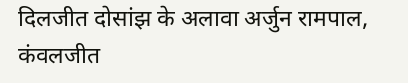दिलजीत दोसांझ के अलावा अर्जुन रामपाल, कंवलजीत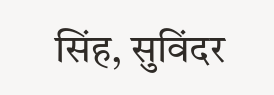सिंह, सुविंदर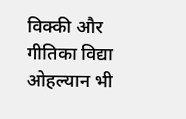विक्की और गीतिका विद्या ओहल्यान भी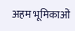अहम भूमिकाओं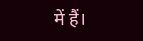में हैं।